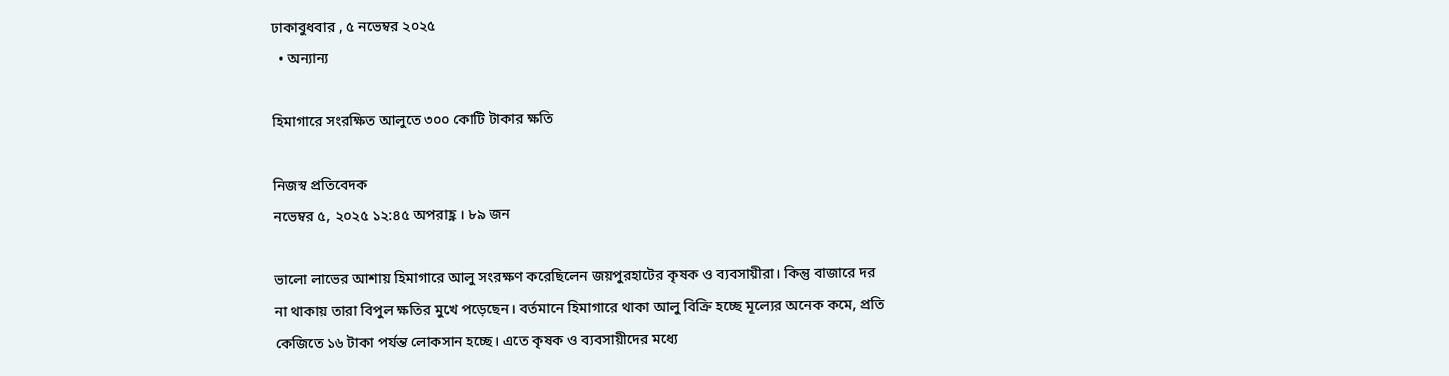ঢাকাবুধবার , ৫ নভেম্বর ২০২৫
  • অন্যান্য

হিমাগারে সংরক্ষিত আলুতে ৩০০ কোটি টাকার ক্ষতি

নিজস্ব প্রতিবেদক
নভেম্বর ৫, ২০২৫ ১২:৪৫ অপরাহ্ণ । ৮৯ জন

ভালো লাভের আশায় হিমাগারে আলু সংরক্ষণ করেছিলেন জয়পুরহাটের কৃষক ও ব্যবসায়ীরা। কিন্তু বাজারে দর না থাকায় তারা বিপুল ক্ষতির মুখে পড়েছেন। বর্তমানে হিমাগারে থাকা আলু বিক্রি হচ্ছে মূল্যের অনেক কমে, প্রতি কেজিতে ১৬ টাকা পর্যন্ত লোকসান হচ্ছে। এতে কৃষক ও ব্যবসায়ীদের মধ্যে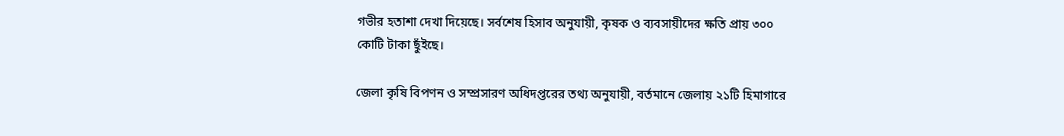গভীর হতাশা দেখা দিয়েছে। সর্বশেষ হিসাব অনুযায়ী, কৃষক ও ব্যবসায়ীদের ক্ষতি প্রায় ৩০০ কোটি টাকা ছুঁইছে।

জেলা কৃষি বিপণন ও সম্প্রসারণ অধিদপ্তরের তথ্য অনুযায়ী, বর্তমানে জেলায় ২১টি হিমাগারে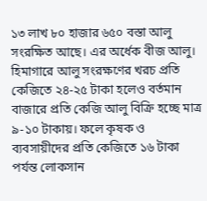১৩ লাখ ৮০ হাজার ৬৫০ বস্তা আলু সংরক্ষিত আছে। এর অর্ধেক বীজ আলু। হিমাগারে আলু সংরক্ষণের খরচ প্রতি কেজিতে ২৪-২৫ টাকা হলেও বর্তমান বাজারে প্রতি কেজি আলু বিক্রি হচ্ছে মাত্র ৯-১০ টাকায়। ফলে কৃষক ও ব্যবসায়ীদের প্রতি কেজিতে ১৬ টাকা পর্যন্ত লোকসান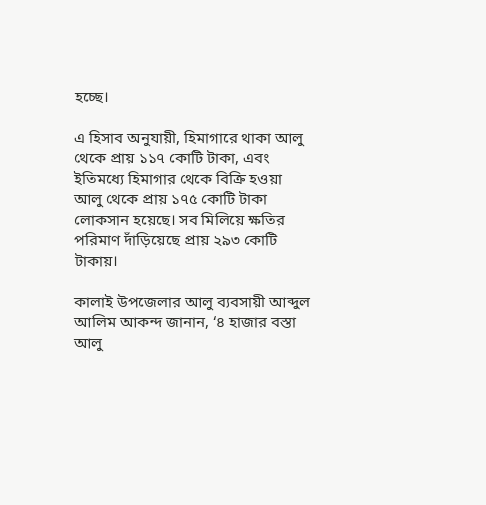হচ্ছে।

এ হিসাব অনুযায়ী, হিমাগারে থাকা আলু থেকে প্রায় ১১৭ কোটি টাকা, এবং ইতিমধ্যে হিমাগার থেকে বিক্রি হওয়া আলু থেকে প্রায় ১৭৫ কোটি টাকা লোকসান হয়েছে। সব মিলিয়ে ক্ষতির পরিমাণ দাঁড়িয়েছে প্রায় ২৯৩ কোটি টাকায়।

কালাই উপজেলার আলু ব্যবসায়ী আব্দুল আলিম আকন্দ জানান, ‘৪ হাজার বস্তা আলু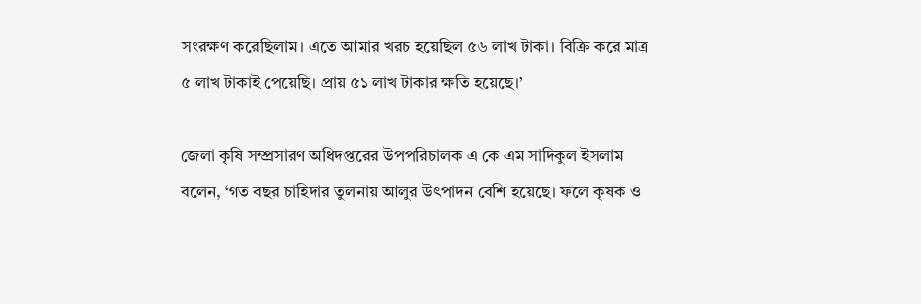সংরক্ষণ করেছিলাম। এতে আমার খরচ হয়েছিল ৫৬ লাখ টাকা। বিক্রি করে মাত্র ৫ লাখ টাকাই পেয়েছি। প্রায় ৫১ লাখ টাকার ক্ষতি হয়েছে।’

জেলা কৃষি সম্প্রসারণ অধিদপ্তরের উপপরিচালক এ কে এম সাদিকুল ইসলাম বলেন, ‘গত বছর চাহিদার তুলনায় আলুর উৎপাদন বেশি হয়েছে। ফলে কৃষক ও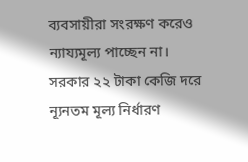ব্যবসায়ীরা সংরক্ষণ করেও ন্যায্যমূল্য পাচ্ছেন না। সরকার ২২ টাকা কেজি দরে ন্যূনতম মূল্য নির্ধারণ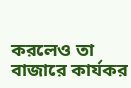করলেও তা বাজারে কার্যকর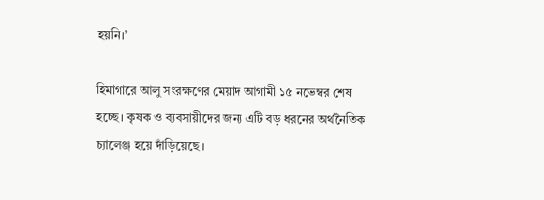হয়নি।’

হিমাগারে আলু সংরক্ষণের মেয়াদ আগামী ১৫ নভেম্বর শেষ হচ্ছে। কৃষক ও ব্যবসায়ীদের জন্য এটি বড় ধরনের অর্থনৈতিক চ্যালেঞ্জ হয়ে দাঁড়িয়েছে।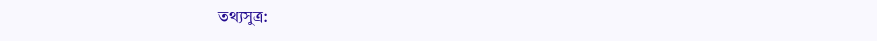তথ্যসুত্র: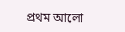প্রথম আলো